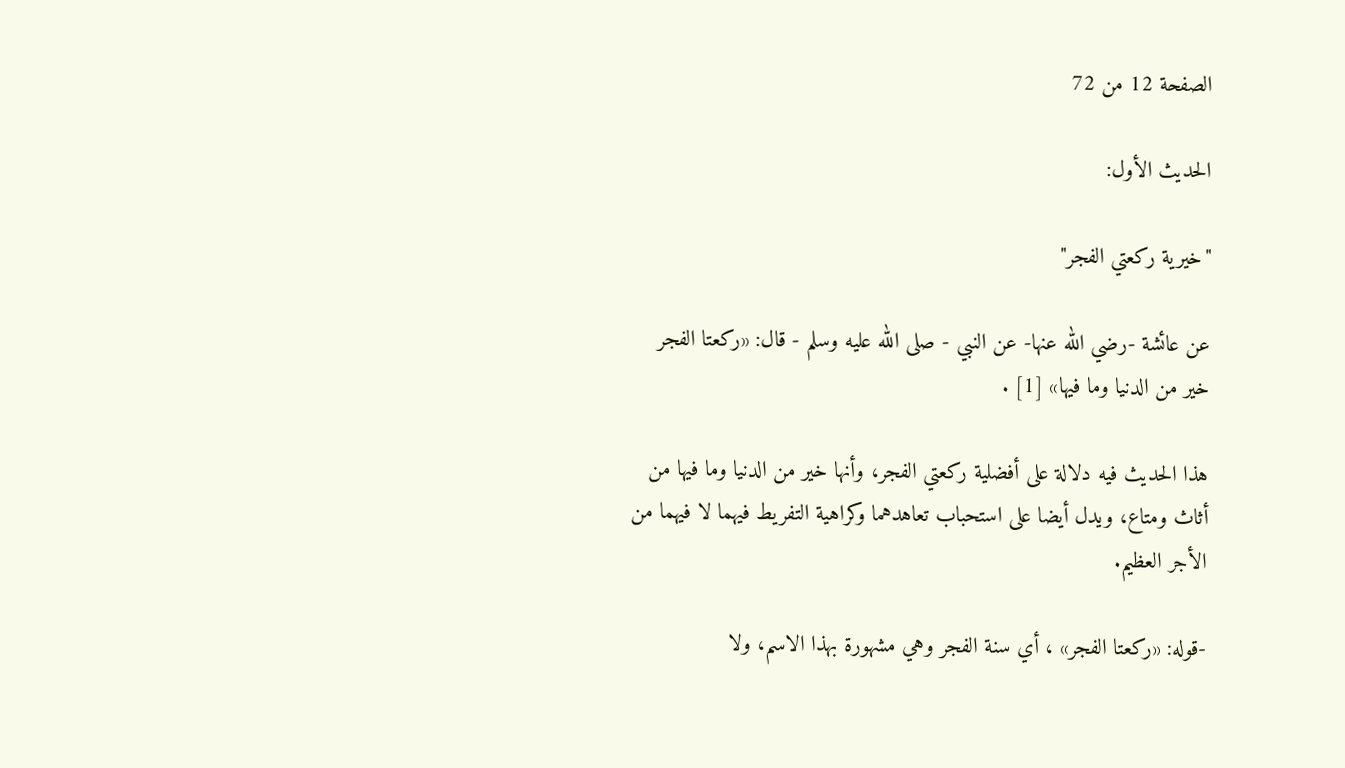الصفحة 12 من 72

الحديث الأول:

"خيرية ركعتي الفجر"

عن عائشة -رضي الله عنها- عن النبي - صلى الله عليه وسلم - قال: «ركعتا الفجر خير من الدنيا وما فيها» [1] .

هذا الحديث فيه دلالة على أفضلية ركعتي الفجر، وأنها خير من الدنيا وما فيها من أثاث ومتاع، ويدل أيضا على استحباب تعاهدهما وكراهية التفريط فيهما لا فيهما من الأجر العظيم.

-قوله: «ركعتا الفجر» ، أي سنة الفجر وهي مشهورة بهذا الاسم، ولا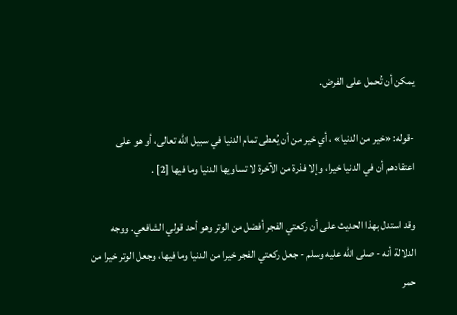يمكن أن تُحمل على الفرض.

-قوله: «خير من الدنيا» ، أي خير من أن يُعطى تمام الدنيا في سبيل الله تعالى، أو هو على اعتقادهم أن في الدنيا خيرا، وإلا فذرة من الآخرة لا تساويها الدنيا وما فيها [2] .

وقد استدل بهذا الحديث على أن ركعتي الفجر أفضل من الوتر وهو أحد قولي الشافعي. ووجه الدلالة أنه - صلى الله عليه وسلم - جعل ركعتي الفجر خيرا من الدنيا وما فيها، وجعل الوتر خيرا من حمر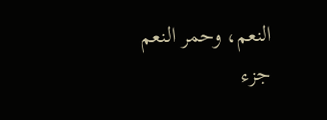النعم، وحمر النعم جزء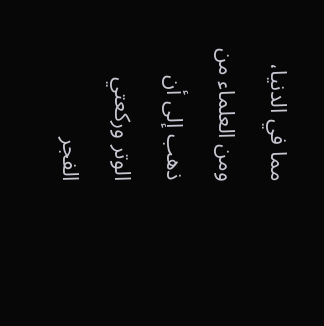مما في الدنيا، ومن العلماء من ذهب إلى أن الوتر وركعتي الفجر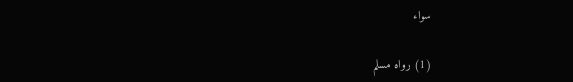سواء

(1) رواه مسلم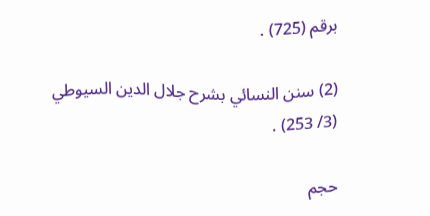برقم (725) .

(2) سنن النسائي بشرح جلال الدين السيوطي (3/ 253) .

حجم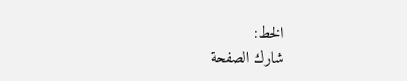الخط:
شارك الصفحة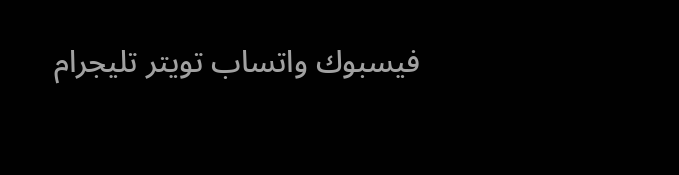فيسبوك واتساب تويتر تليجرام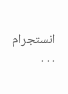انستجرام
. . .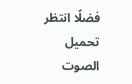فضلًا انتظر تحميل الصوت